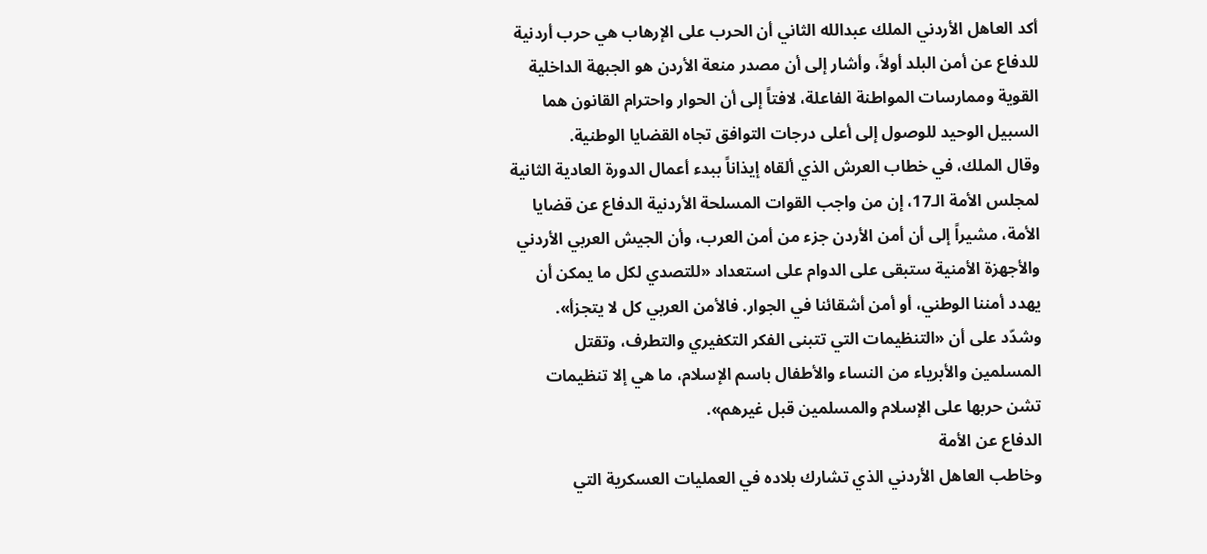أكد العاهل الأردني الملك عبدالله الثاني أن الحرب على الإرهاب هي حرب أردنية للدفاع عن أمن البلد أولاً، وأشار إلى أن مصدر منعة الأردن هو الجبهة الداخلية القوية وممارسات المواطنة الفاعلة، لافتاً إلى أن الحوار واحترام القانون هما السبيل الوحيد للوصول إلى أعلى درجات التوافق تجاه القضايا الوطنية.
وقال الملك، في خطاب العرش الذي ألقاه إيذاناً ببدء أعمال الدورة العادية الثانية لمجلس الأمة الـ17، إن من واجب القوات المسلحة الأردنية الدفاع عن قضايا الأمة، مشيراً إلى أن أمن الأردن جزء من أمن العرب، وأن الجيش العربي الأردني والأجهزة الأمنية ستبقى على الدوام على استعداد «للتصدي لكل ما يمكن أن يهدد أمننا الوطني، أو أمن أشقائنا في الجوار. فالأمن العربي كل لا يتجزأ».
وشدّد على أن «التنظيمات التي تتبنى الفكر التكفيري والتطرف، وتقتل المسلمين والأبرياء من النساء والأطفال باسم الإسلام، ما هي إلا تنظيمات تشن حربها على الإسلام والمسلمين قبل غيرهم».
الدفاع عن الأمة
وخاطب العاهل الأردني الذي تشارك بلاده في العمليات العسكرية التي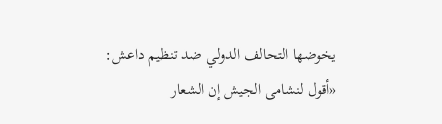يخوضها التحالف الدولي ضد تنظيم داعش: «أقول لنشامى الجيش إن الشعار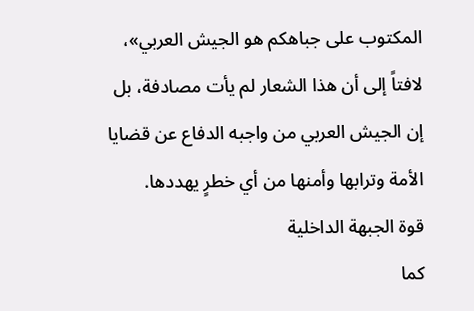المكتوب على جباهكم هو الجيش العربي»، لافتاً إلى أن هذا الشعار لم يأت مصادفة، بل إن الجيش العربي من واجبه الدفاع عن قضايا الأمة وترابها وأمنها من أي خطرٍ يهددها.
قوة الجبهة الداخلية
كما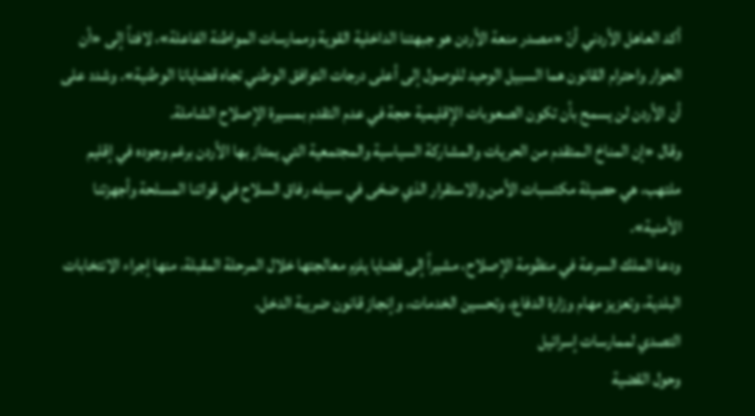أكد العاهل الأردني أنّ «مصدر منعة الأردن هو جبهتنا الداخلية القوية وممارسات المواطنة الفاعلة»، لافتاً إلى «أن الحوار واحترام القانون هما السبيل الوحيد للوصول إلى أعلى درجات التوافق الوطني تجاه قضايانا الوطنية». وشدد على أن الأردن لن يسمح بأن تكون الصعوبات الإقليمية حجة في عدم التقدم بمسيرة الإصلاح الشاملة.
وقال «إن المناخ الـمتقدم من الحريات والمشاركة السياسية والمجتمعية التي يمتاز بها الأردن برغم وجوده في إقليم ملتهب، هي حصيلة مكتسبات الأمن والاستقرار الذي ضحّى في سبيله رفاق السلاح في قواتنا المسلحة وأجهزتنا الأمنية».
ودعا الملك السرعة في منظومة الإصلاح، مشيراً إلى قضايا يلزم معالجتها خلال المرحلة المقبلة، منها إجراء الانتخابات البلدية، وتعزيز مهام وزارة الدفاع، وتحسين الخدمات، وإنجاز قانون ضريبة الدخل.
التصدي لممارسات إسرائيل
وحول القضية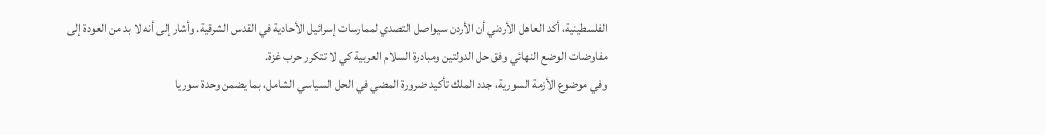الفلسطينية، أكد العاهل الأردني أن الأردن سيواصل التصدي لممارسات إسرائيل الأحادية في القدس الشرقية. وأشار إلى أنه لا بد من العودة إلى مفاوضات الوضع النهائي وفق حل الدولتين ومبادرة السلام العربية كي لا تتكرر حرب غزة.
وفي موضوع الأزمة السورية، جدد الملك تأكيد ضرورة المضي في الحل السياسي الشامل، بما يضمن وحدة سوريا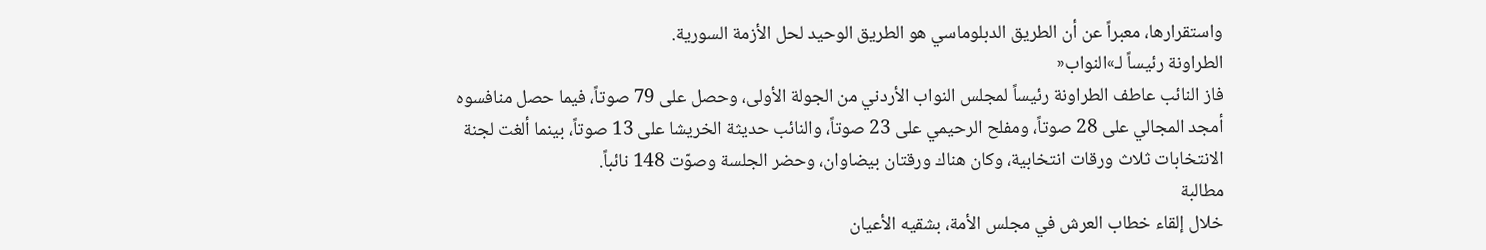واستقرارها، معبراً عن أن الطريق الدبلوماسي هو الطريق الوحيد لحل الأزمة السورية.
الطراونة رئيساً لـ»النواب«
فاز النائب عاطف الطراونة رئيساً لمجلس النواب الأردني من الجولة الأولى، وحصل على 79 صوتاً، فيما حصل منافسوه أمجد المجالي على 28 صوتاً، ومفلح الرحيمي على 23 صوتاً، والنائب حديثة الخريشا على 13 صوتاً، بينما ألغت لجنة الانتخابات ثلاث ورقات انتخابية، وكان هناك ورقتان بيضاوان، وحضر الجلسة وصوّت 148 نائباً.
مطالبة
خلال إلقاء خطاب العرش في مجلس الأمة، بشقيه الأعيان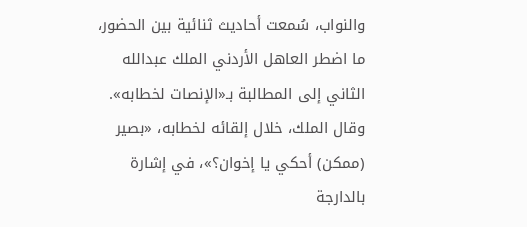والنواب، سُمعت أحاديث ثنائية بين الحضور، ما اضطر العاهل الأردني الملك عبدالله الثاني إلى المطالبة بـ«الإنصات لخطابه». وقال الملك، خلال إلقائه لخطابه، «بصير (ممكن) أحكي يا إخوان؟»، في إشارة بالدارجة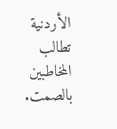الأردنية تطالب المخاطبين بالصمت.